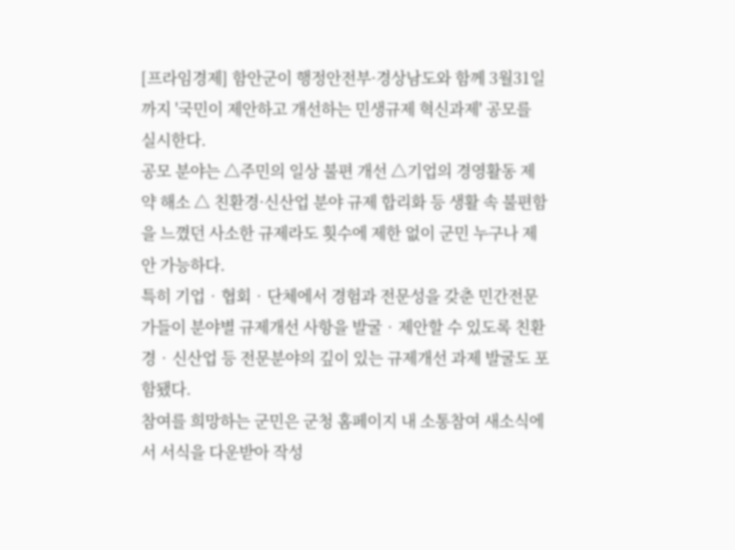[프라임경제] 함안군이 행정안전부·경상남도와 함께 3월31일까지 '국민이 제안하고 개선하는 민생규제 혁신과제' 공모를 실시한다.
공모 분야는 △주민의 일상 불편 개선 △기업의 경영활동 제약 해소 △ 친환경·신산업 분야 규제 합리화 등 생활 속 불편함을 느꼈던 사소한 규제라도 횟수에 제한 없이 군민 누구나 제안 가능하다.
특히 기업‧협회‧단체에서 경험과 전문성을 갖춘 민간전문가들이 분야별 규제개선 사항을 발굴‧제안할 수 있도록 친환경‧신산업 등 전문분야의 깊이 있는 규제개선 과제 발굴도 포함됐다.
참여를 희망하는 군민은 군청 홈페이지 내 소통참여 새소식에서 서식을 다운받아 작성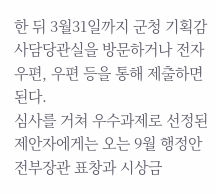한 뒤 3월31일까지 군청 기획감사담당관실을 방문하거나 전자우편, 우편 등을 통해 제출하면 된다.
심사를 거쳐 우수과제로 선정된 제안자에게는 오는 9월 행정안전부장관 표창과 시상금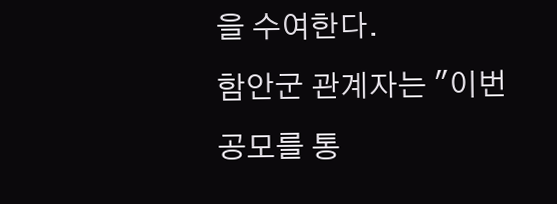을 수여한다.
함안군 관계자는 "이번 공모를 통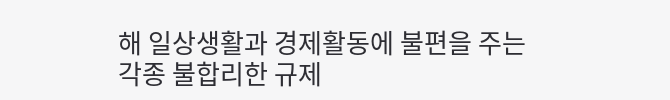해 일상생활과 경제활동에 불편을 주는 각종 불합리한 규제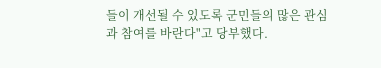들이 개선될 수 있도록 군민들의 많은 관심과 참여를 바란다"고 당부했다.